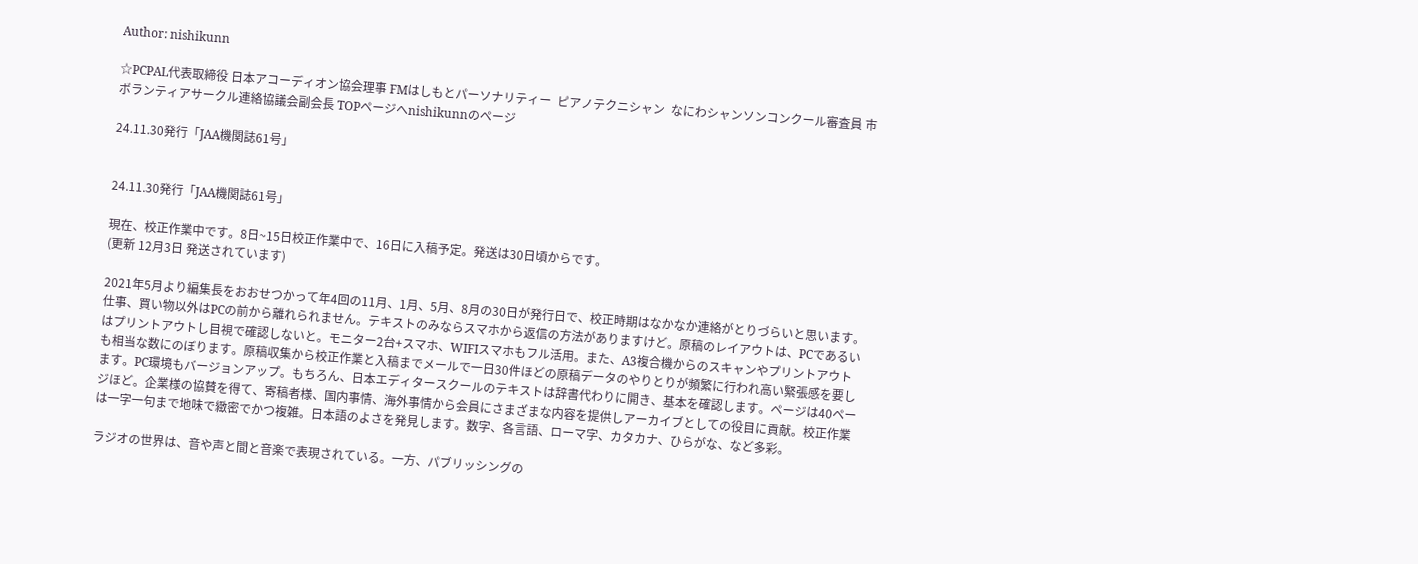Author: nishikunn

☆PCPAL代表取締役 日本アコーディオン協会理事 FMはしもとパーソナリティー  ピアノテクニシャン  なにわシャンソンコンクール審査員 市ボランティアサークル連絡協議会副会長 TOPページへnishikunnのページ

24.11.30発行「JAA機関誌61号」


24.11.30発行「JAA機関誌61号」

現在、校正作業中です。8日~15日校正作業中で、16日に入稿予定。発送は30日頃からです。
(更新 12月3日 発送されています)

2021年5月より編集長をおおせつかって年4回の11月、1月、5月、8月の30日が発行日で、校正時期はなかなか連絡がとりづらいと思います。仕事、買い物以外はPCの前から離れられません。テキストのみならスマホから返信の方法がありますけど。原稿のレイアウトは、PCであるいはプリントアウトし目視で確認しないと。モニター2台+スマホ、WIFIスマホもフル活用。また、A3複合機からのスキャンやプリントアウトも相当な数にのぼります。原稿収集から校正作業と入稿までメールで一日30件ほどの原稿データのやりとりが頻繁に行われ高い緊張感を要します。PC環境もバージョンアップ。もちろん、日本エディタースクールのテキストは辞書代わりに開き、基本を確認します。ページは40ページほど。企業様の協賛を得て、寄稿者様、国内事情、海外事情から会員にさまざまな内容を提供しアーカイブとしての役目に貢献。校正作業は一字一句まで地味で緻密でかつ複雑。日本語のよさを発見します。数字、各言語、ローマ字、カタカナ、ひらがな、など多彩。

ラジオの世界は、音や声と間と音楽で表現されている。一方、パブリッシングの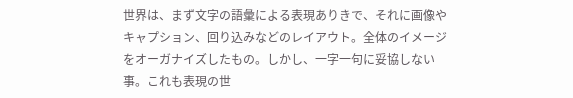世界は、まず文字の語彙による表現ありきで、それに画像やキャプション、回り込みなどのレイアウト。全体のイメージをオーガナイズしたもの。しかし、一字一句に妥協しない事。これも表現の世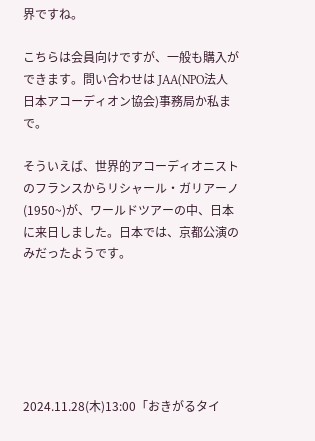界ですね。

こちらは会員向けですが、一般も購入ができます。問い合わせは JAA(NPO法人日本アコーディオン協会)事務局か私まで。

そういえば、世界的アコーディオニストのフランスからリシャール・ガリアーノ(1950~)が、ワールドツアーの中、日本に来日しました。日本では、京都公演のみだったようです。






2024.11.28(木)13:00「おきがるタイ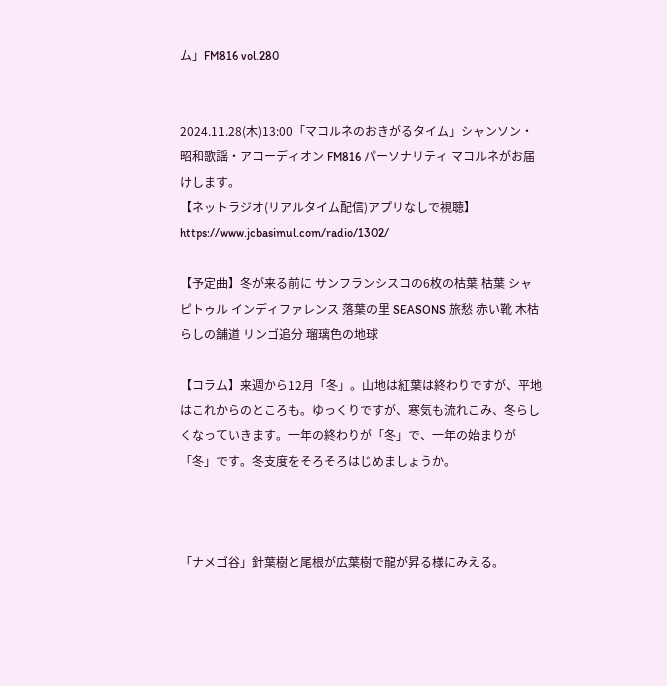ム」FM816 vol.280


2024.11.28(木)13:00「マコルネのおきがるタイム」シャンソン・昭和歌謡・アコーディオン FM816 パーソナリティ マコルネがお届けします。
【ネットラジオ(リアルタイム配信)アプリなしで視聴】https://www.jcbasimul.com/radio/1302/

【予定曲】冬が来る前に サンフランシスコの6枚の枯葉 枯葉 シャピトゥル インディファレンス 落葉の里 SEASONS 旅愁 赤い靴 木枯らしの舗道 リンゴ追分 瑠璃色の地球

【コラム】来週から12月「冬」。山地は紅葉は終わりですが、平地はこれからのところも。ゆっくりですが、寒気も流れこみ、冬らしくなっていきます。一年の終わりが「冬」で、一年の始まりが「冬」です。冬支度をそろそろはじめましょうか。



「ナメゴ谷」針葉樹と尾根が広葉樹で龍が昇る様にみえる。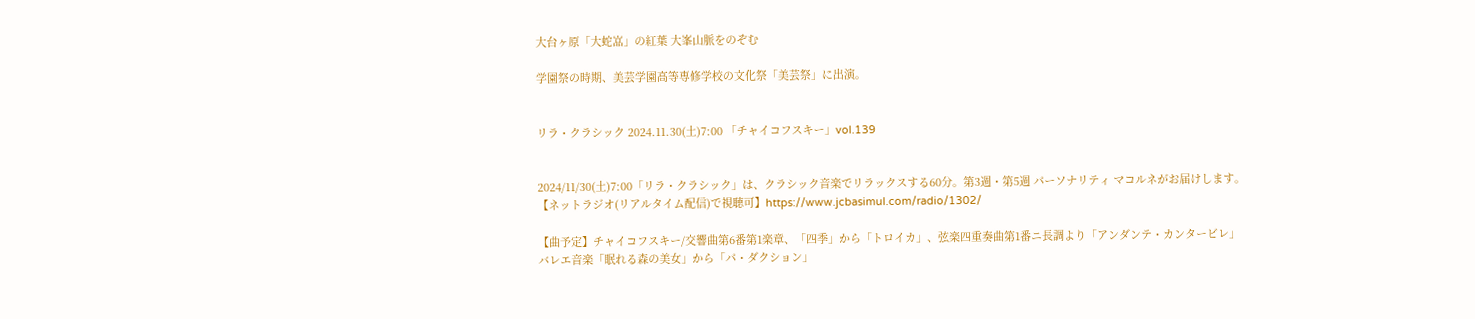大台ヶ原「大蛇嵓」の紅葉 大峯山脈をのぞむ

学園祭の時期、美芸学園高等専修学校の文化祭「美芸祭」に出演。


リラ・クラシック 2024.11.30(土)7:00 「チャイコフスキー」vol.139


2024/11/30(土)7:00「リラ・クラシック」は、クラシック音楽でリラックスする60分。第3週・第5週 パーソナリティ マコルネがお届けします。
【ネットラジオ(リアルタイム配信)で視聴可】https://www.jcbasimul.com/radio/1302/

【曲予定】チャイコフスキー/交響曲第6番第1楽章、「四季」から「トロイカ」、弦楽四重奏曲第1番ニ長調より「アンダンテ・カンタービレ」
バレエ音楽「眠れる森の美女」から「パ・ダクション」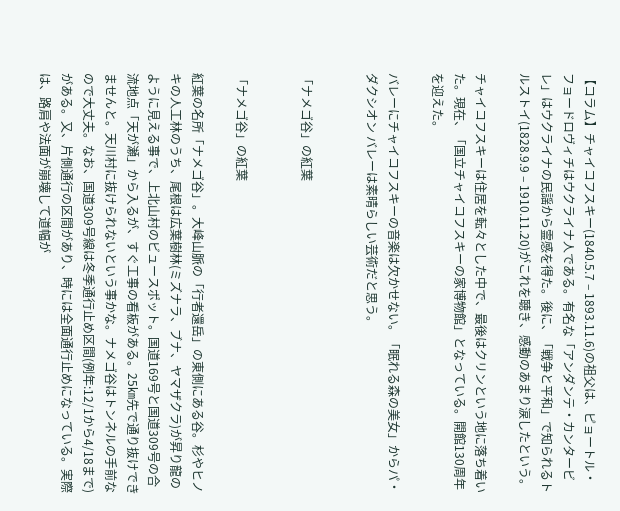【コラム】チャイコフスキー(1840.5.7 – 1893.11.6)の祖父は、ピョートル・フョードロヴィチはウクライナ人である。有名な「アンダンテ・カンタービレ」はウクライナの民謡から霊感を得た。後に、「戦争と平和」で知られるトルストイ(1828.9.9 – 1910.11.20)がこれを聴き、感動のあまり涙したという。

チャイコフスキーは住居を転々とした中で、最後はクリンという地に落ち着いた。現在、「国立チャイコフスキーの家博物館」となっている。開館130周年を迎えた。

バレーにチャイコフスキーの音楽は欠かせない。「眠れる森の美女」からパ・ダクシオン バレーは素晴らしい芸術だと思う。


「ナメゴ谷」の紅葉


「ナメゴ谷」の紅葉

紅葉の名所「ナメゴ谷」。大峰山脈の「行者還岳」の東側にある谷。杉やヒノキの人工林のうち、尾根は広葉樹林(ミズナラ、ブナ、ヤマザクラ)が昇り龍のように見える事で、上北山村のビュースポット。国道169号と国道309号の合流地点「天が瀬」から入るが、すぐ工事の看板がある。25㎞先で通り抜けできませんと。天川村に抜けられないという事かな。ナメゴ谷はトンネルの手前なので大丈夫。なお、国道309号線は冬季通行止め区間(例年:12/1から4/18まで)がある。又、片側通行の区間があり、時には全面通行止めになっている。実際は、路肩や法面が崩壊して道幅が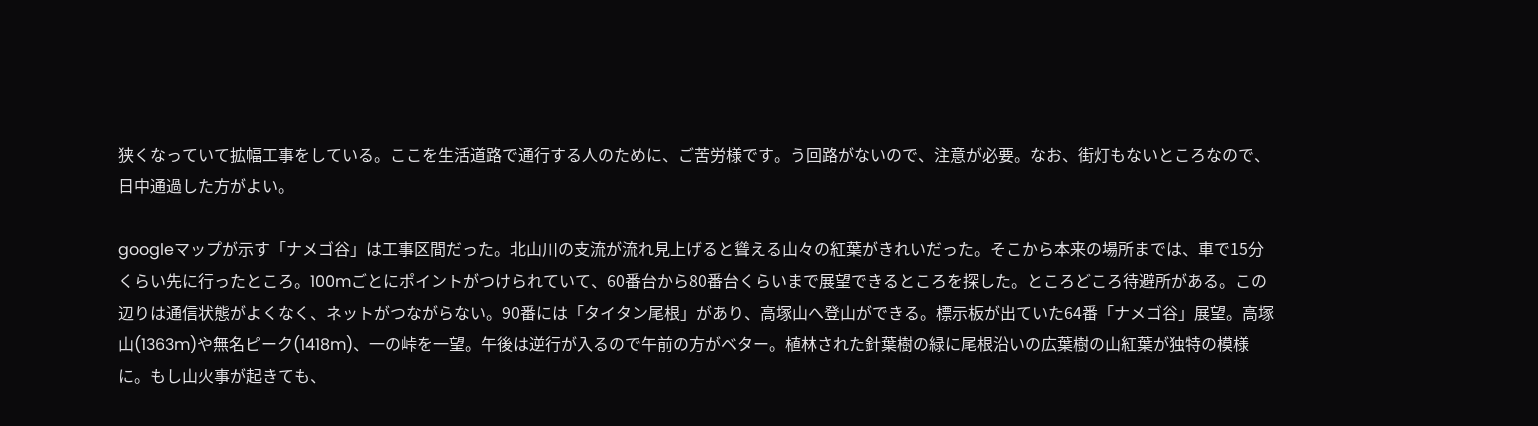狭くなっていて拡幅工事をしている。ここを生活道路で通行する人のために、ご苦労様です。う回路がないので、注意が必要。なお、街灯もないところなので、日中通過した方がよい。

googleマップが示す「ナメゴ谷」は工事区間だった。北山川の支流が流れ見上げると聳える山々の紅葉がきれいだった。そこから本来の場所までは、車で15分くらい先に行ったところ。100mごとにポイントがつけられていて、60番台から80番台くらいまで展望できるところを探した。ところどころ待避所がある。この辺りは通信状態がよくなく、ネットがつながらない。90番には「タイタン尾根」があり、高塚山へ登山ができる。標示板が出ていた64番「ナメゴ谷」展望。高塚山(1363m)や無名ピーク(1418m)、一の峠を一望。午後は逆行が入るので午前の方がベター。植林された針葉樹の緑に尾根沿いの広葉樹の山紅葉が独特の模様に。もし山火事が起きても、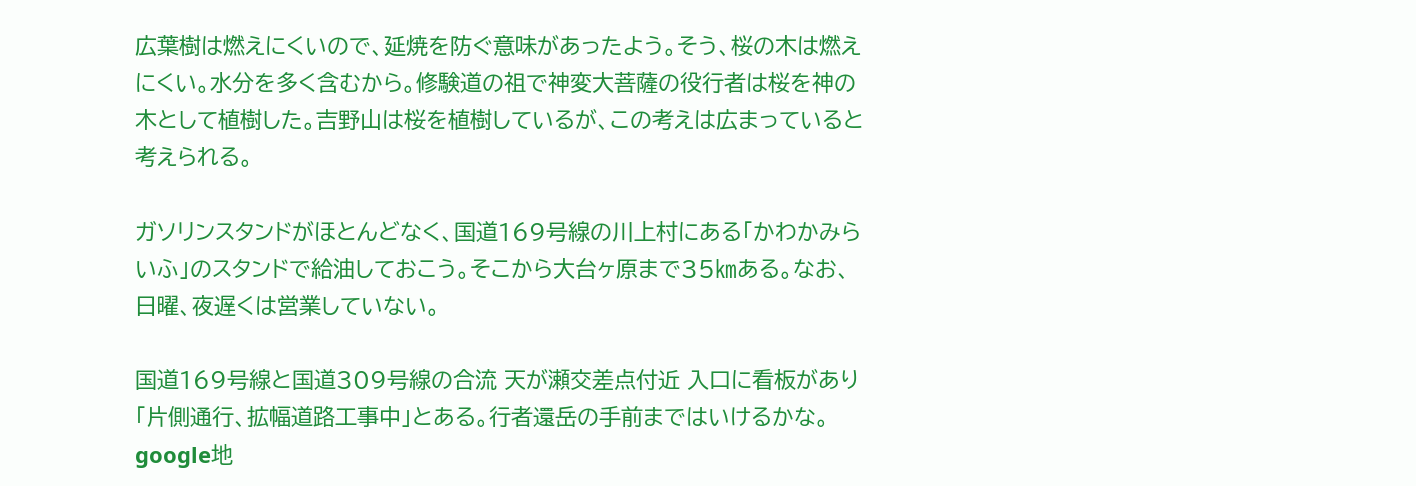広葉樹は燃えにくいので、延焼を防ぐ意味があったよう。そう、桜の木は燃えにくい。水分を多く含むから。修験道の祖で神変大菩薩の役行者は桜を神の木として植樹した。吉野山は桜を植樹しているが、この考えは広まっていると考えられる。

ガソリンスタンドがほとんどなく、国道169号線の川上村にある「かわかみらいふ」のスタンドで給油しておこう。そこから大台ヶ原まで35㎞ある。なお、日曜、夜遅くは営業していない。

国道169号線と国道309号線の合流 天が瀬交差点付近 入口に看板があり「片側通行、拡幅道路工事中」とある。行者還岳の手前まではいけるかな。
google地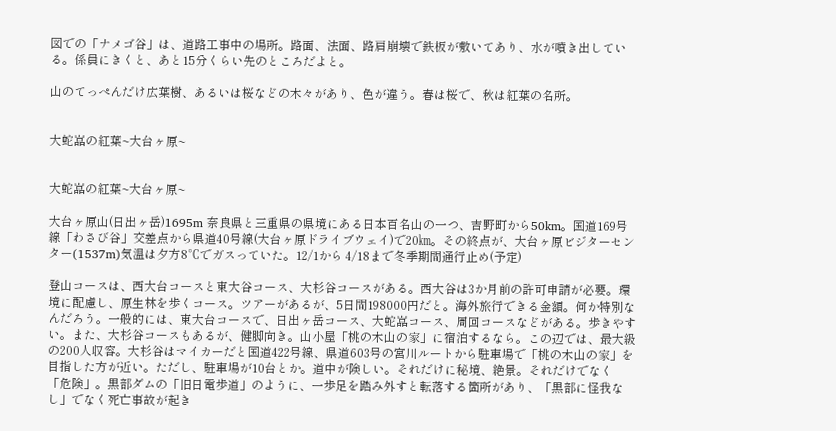図での「ナメゴ谷」は、道路工事中の場所。路面、法面、路肩崩壊で鉄板が敷いてあり、水が噴き出している。係員にきくと、あと15分くらい先のところだよと。

山のてっぺんだけ広葉樹、あるいは桜などの木々があり、色が違う。春は桜で、秋は紅葉の名所。


大蛇嵓の紅葉~大台ヶ原~


大蛇嵓の紅葉~大台ヶ原~

大台ヶ原山(日出ヶ岳)1695m 奈良県と三重県の県境にある日本百名山の一つ、吉野町から50km。国道169号線「わさび谷」交差点から県道40号線(大台ヶ原ドライブウェイ)で20㎞。その終点が、大台ヶ原ビジターセンター(1537m)気温は夕方8℃でガスっていた。12/1から 4/18まで冬季期間通行止め(予定)

登山コースは、西大台コースと東大谷コース、大杉谷コースがある。西大谷は3か月前の許可申請が必要。環境に配慮し、原生林を歩くコース。ツアーがあるが、5日間198000円だと。海外旅行できる金額。何か特別なんだろう。一般的には、東大台コースで、日出ヶ岳コース、大蛇嵓コース、周回コースなどがある。歩きやすい。また、大杉谷コースもあるが、健脚向き。山小屋「桃の木山の家」に宿泊するなら。この辺では、最大級の200人収容。大杉谷はマイカーだと国道422号線、県道603号の宮川ルートから駐車場で「桃の木山の家」を目指した方が近い。ただし、駐車場が10台とか。道中が険しい。それだけに秘境、絶景。それだけでなく「危険」。黒部ダムの「旧日電歩道」のように、一歩足を踏み外すと転落する箇所があり、「黒部に怪我なし」でなく死亡事故が起き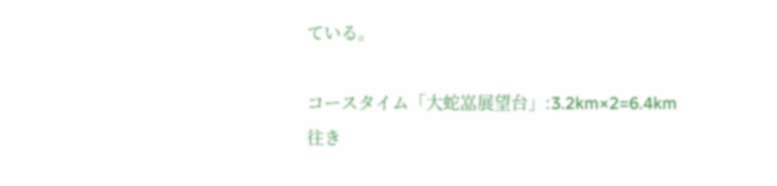ている。

コースタイム「大蛇嵓展望台」:3.2km×2=6.4km
往き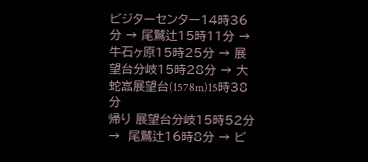ビジターセンター14時36分 → 尾鷲辻15時11分 → 牛石ヶ原15時25分 → 展望台分岐15時28分 → 大蛇嵓展望台(1578m)15時38分
帰り 展望台分岐15時52分 →  尾鷲辻16時8分 → ビ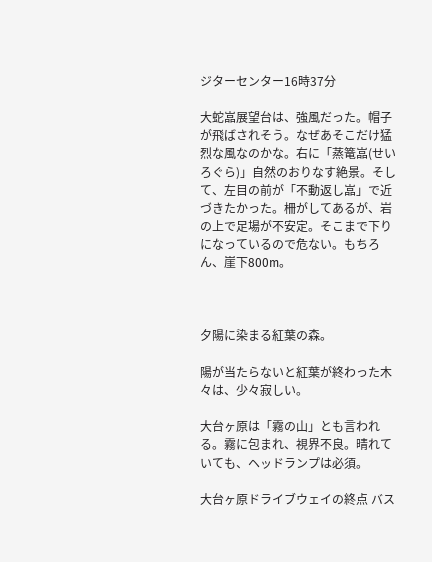ジターセンター16時37分

大蛇嵓展望台は、強風だった。帽子が飛ばされそう。なぜあそこだけ猛烈な風なのかな。右に「蒸篭嵓(せいろぐら)」自然のおりなす絶景。そして、左目の前が「不動返し嵓」で近づきたかった。柵がしてあるが、岩の上で足場が不安定。そこまで下りになっているので危ない。もちろん、崖下800m。



夕陽に染まる紅葉の森。

陽が当たらないと紅葉が終わった木々は、少々寂しい。

大台ヶ原は「霧の山」とも言われる。霧に包まれ、視界不良。晴れていても、ヘッドランプは必須。

大台ヶ原ドライブウェイの終点 バス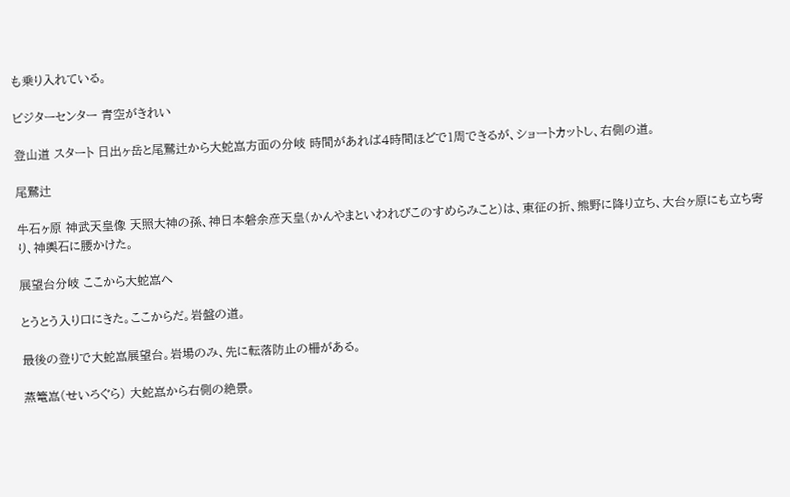も乗り入れている。

ビジターセンター 青空がきれい

登山道 スタート 日出ヶ岳と尾鷲辻から大蛇嵓方面の分岐 時間があれば4時間ほどで1周できるが、ショートカットし、右側の道。

尾鷲辻

牛石ヶ原 神武天皇像 天照大神の孫、神日本磐余彦天皇(かんやまといわれびこのすめらみこと)は、東征の折、熊野に降り立ち、大台ヶ原にも立ち寄り、神輿石に腰かけた。

展望台分岐 ここから大蛇嵓へ

とうとう入り口にきた。ここからだ。岩盤の道。

最後の登りで大蛇嵓展望台。岩場のみ、先に転落防止の柵がある。

蒸篭嵓(せいろぐら) 大蛇嵓から右側の絶景。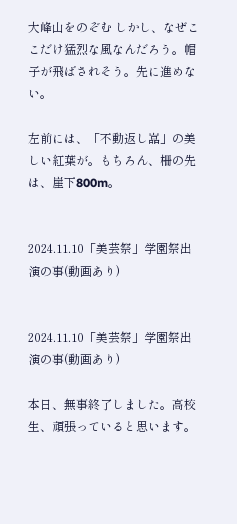大峰山をのぞむ しかし、なぜここだけ猛烈な風なんだろう。帽子が飛ばされそう。先に進めない。

左前には、「不動返し嵓」の美しい紅葉が。もちろん、柵の先は、崖下800m。


2024.11.10「美芸祭」学園祭出演の事(動画あり)


2024.11.10「美芸祭」学園祭出演の事(動画あり)

本日、無事終了しました。高校生、頑張っていると思います。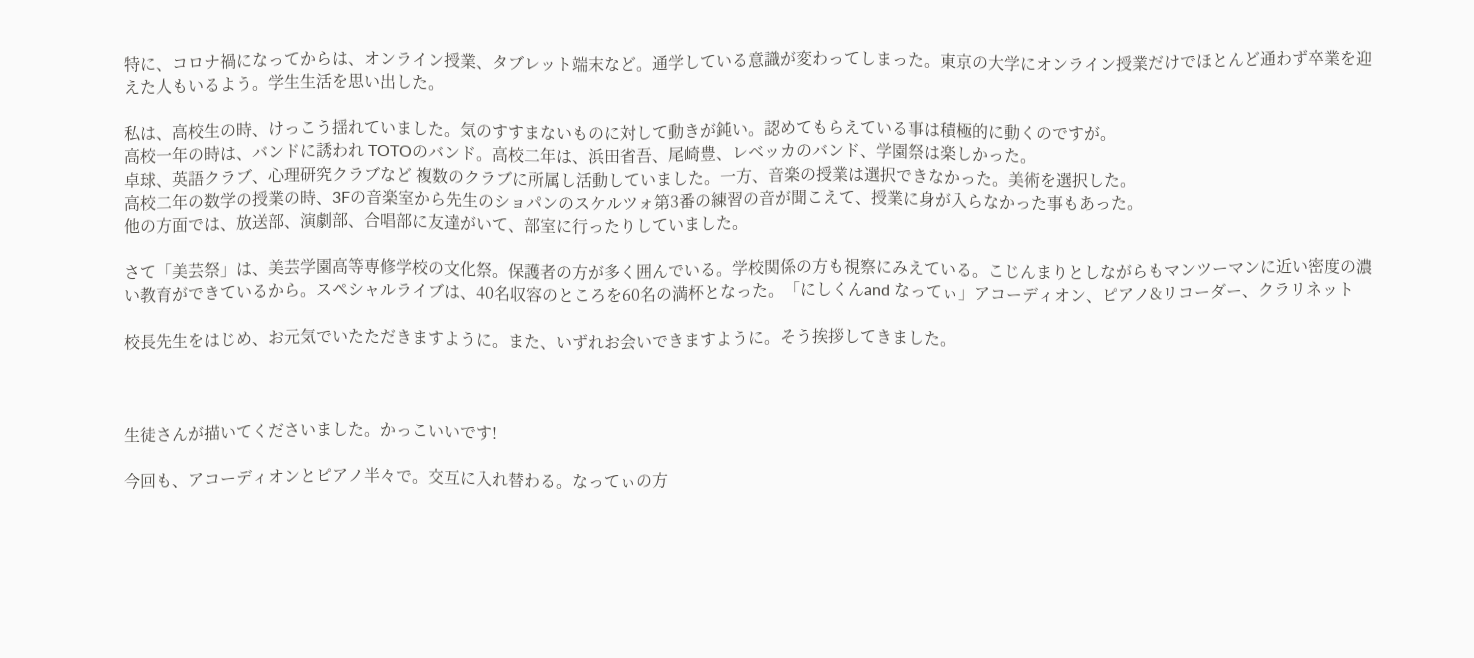特に、コロナ禍になってからは、オンライン授業、タブレット端末など。通学している意識が変わってしまった。東京の大学にオンライン授業だけでほとんど通わず卒業を迎えた人もいるよう。学生生活を思い出した。

私は、高校生の時、けっこう揺れていました。気のすすまないものに対して動きが鈍い。認めてもらえている事は積極的に動くのですが。
高校一年の時は、バンドに誘われ TOTOのバンド。高校二年は、浜田省吾、尾崎豊、レベッカのバンド、学園祭は楽しかった。
卓球、英語クラブ、心理研究クラブなど 複数のクラブに所属し活動していました。一方、音楽の授業は選択できなかった。美術を選択した。
高校二年の数学の授業の時、3Fの音楽室から先生のショパンのスケルツォ第3番の練習の音が聞こえて、授業に身が入らなかった事もあった。
他の方面では、放送部、演劇部、合唱部に友達がいて、部室に行ったりしていました。

さて「美芸祭」は、美芸学園高等専修学校の文化祭。保護者の方が多く囲んでいる。学校関係の方も視察にみえている。こじんまりとしながらもマンツーマンに近い密度の濃い教育ができているから。スペシャルライブは、40名収容のところを60名の満杯となった。「にしくんand なってぃ」アコーディオン、ピアノ&リコーダー、クラリネット

校長先生をはじめ、お元気でいたただきますように。また、いずれお会いできますように。そう挨拶してきました。



生徒さんが描いてくださいました。かっこいいです!

今回も、アコーディオンとピアノ半々で。交互に入れ替わる。なってぃの方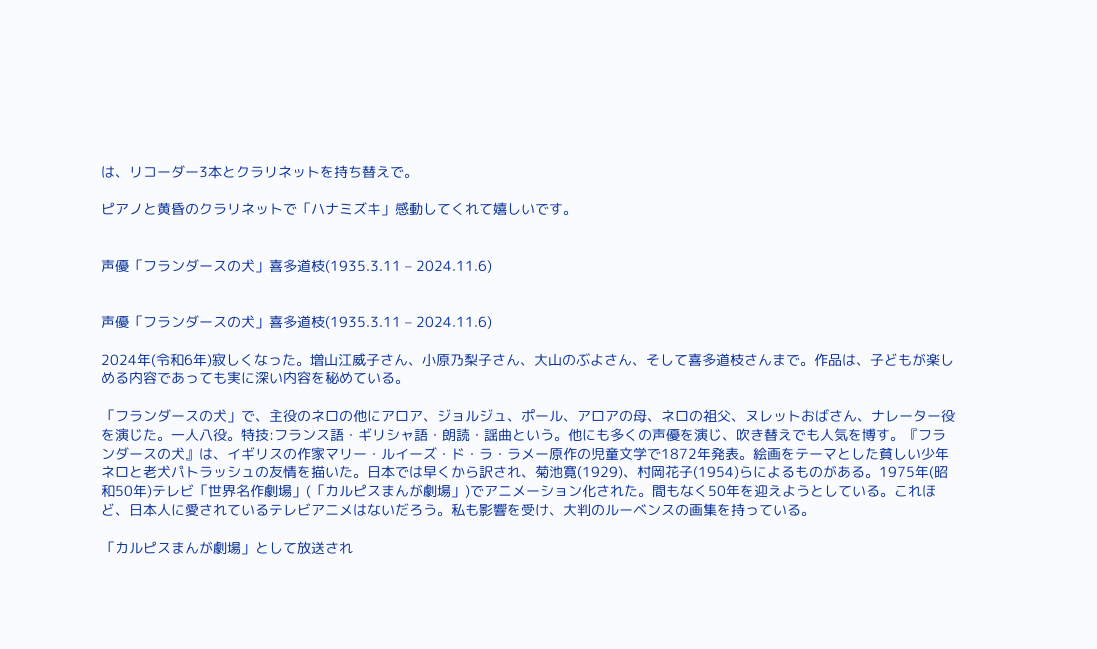は、リコーダー3本とクラリネットを持ち替えで。

ピアノと黄昏のクラリネットで「ハナミズキ」感動してくれて嬉しいです。


声優「フランダースの犬」喜多道枝(1935.3.11 – 2024.11.6)


声優「フランダースの犬」喜多道枝(1935.3.11 – 2024.11.6)

2024年(令和6年)寂しくなった。増山江威子さん、小原乃梨子さん、大山のぶよさん、そして喜多道枝さんまで。作品は、子どもが楽しめる内容であっても実に深い内容を秘めている。

「フランダースの犬」で、主役のネロの他にアロア、ジョルジュ、ポール、アロアの母、ネロの祖父、ヌレットおばさん、ナレーター役を演じた。一人八役。特技:フランス語・ギリシャ語・朗読・謡曲という。他にも多くの声優を演じ、吹き替えでも人気を博す。『フランダースの犬』は、イギリスの作家マリー・ルイーズ・ド・ラ・ラメー原作の児童文学で1872年発表。絵画をテーマとした貧しい少年ネロと老犬パトラッシュの友情を描いた。日本では早くから訳され、菊池寛(1929)、村岡花子(1954)らによるものがある。1975年(昭和50年)テレビ「世界名作劇場」(「カルピスまんが劇場」)でアニメーション化された。間もなく50年を迎えようとしている。これほど、日本人に愛されているテレビアニメはないだろう。私も影響を受け、大判のルーベンスの画集を持っている。

「カルピスまんが劇場」として放送され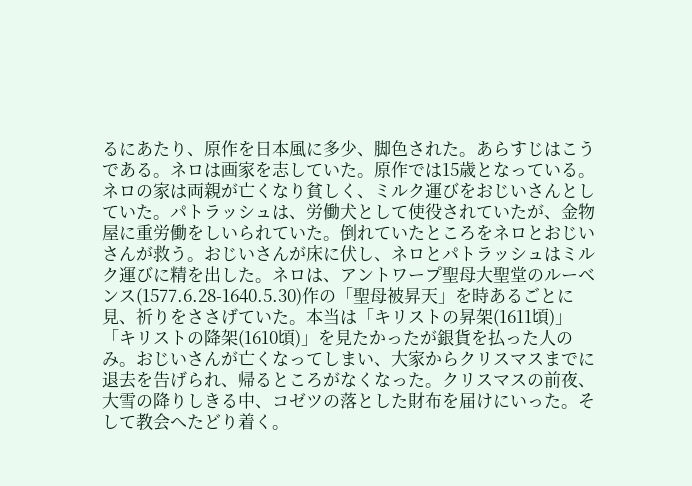るにあたり、原作を日本風に多少、脚色された。あらすじはこうである。ネロは画家を志していた。原作では15歳となっている。ネロの家は両親が亡くなり貧しく、ミルク運びをおじいさんとしていた。パトラッシュは、労働犬として使役されていたが、金物屋に重労働をしいられていた。倒れていたところをネロとおじいさんが救う。おじいさんが床に伏し、ネロとパトラッシュはミルク運びに精を出した。ネロは、アントワープ聖母大聖堂のルーベンス(1577.6.28-1640.5.30)作の「聖母被昇天」を時あるごとに見、祈りをささげていた。本当は「キリストの昇架(1611頃)」「キリストの降架(1610頃)」を見たかったが銀貨を払った人のみ。おじいさんが亡くなってしまい、大家からクリスマスまでに退去を告げられ、帰るところがなくなった。クリスマスの前夜、大雪の降りしきる中、コゼツの落とした財布を届けにいった。そして教会へたどり着く。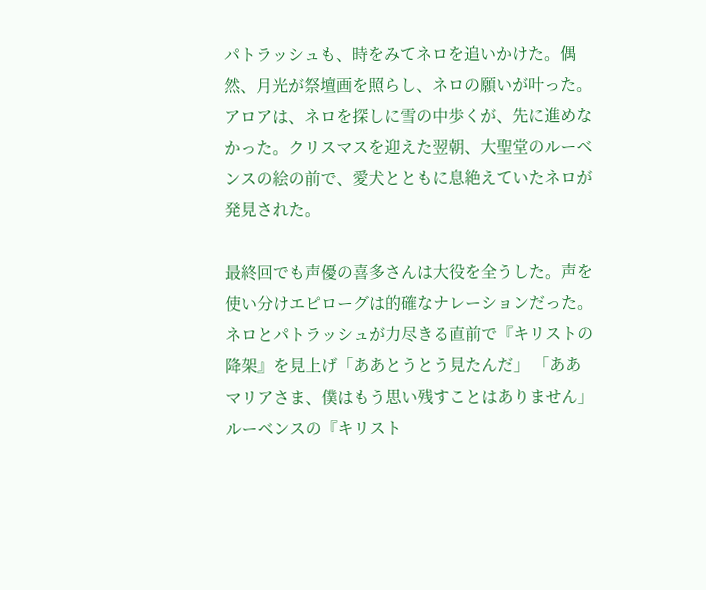パトラッシュも、時をみてネロを追いかけた。偶然、月光が祭壇画を照らし、ネロの願いが叶った。アロアは、ネロを探しに雪の中歩くが、先に進めなかった。クリスマスを迎えた翌朝、大聖堂のルーベンスの絵の前で、愛犬とともに息絶えていたネロが発見された。

最終回でも声優の喜多さんは大役を全うした。声を使い分けエピローグは的確なナレーションだった。ネロとパトラッシュが力尽きる直前で『キリストの降架』を見上げ「ああとうとう見たんだ」 「ああマリアさま、僕はもう思い残すことはありません」ルーベンスの『キリスト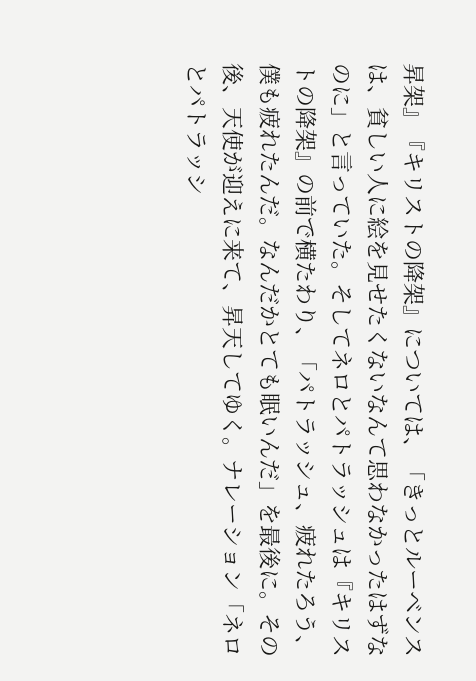昇架』『キリストの降架』については、「きっとルーベンスは、貧しい人に絵を見せたくないなんて思わなかったはずなのに」と言っていた。そしてネロとパトラッシュは『キリストの降架』の前で横たわり、「パトラッシュ、疲れたろう、僕も疲れたんだ。なんだかとても眠いんだ」を最後に。その後、天使が迎えに来て、昇天してゆく。ナレーション「ネロとパトラッシ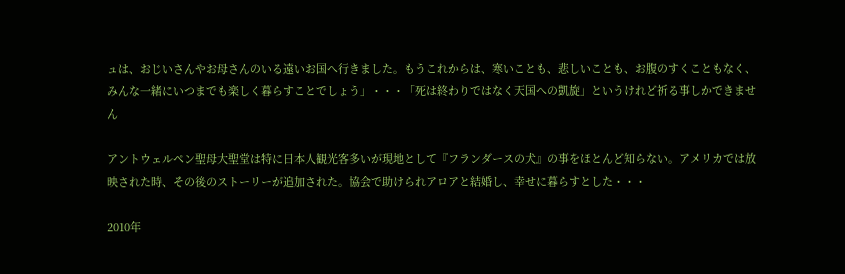ュは、おじいさんやお母さんのいる遠いお国へ行きました。もうこれからは、寒いことも、悲しいことも、お腹のすくこともなく、みんな一緒にいつまでも楽しく暮らすことでしょう」・・・「死は終わりではなく天国への凱旋」というけれど祈る事しかできません

アントウェルペン聖母大聖堂は特に日本人観光客多いが現地として『フランダースの犬』の事をほとんど知らない。アメリカでは放映された時、その後のストーリーが追加された。協会で助けられアロアと結婚し、幸せに暮らすとした・・・

2010年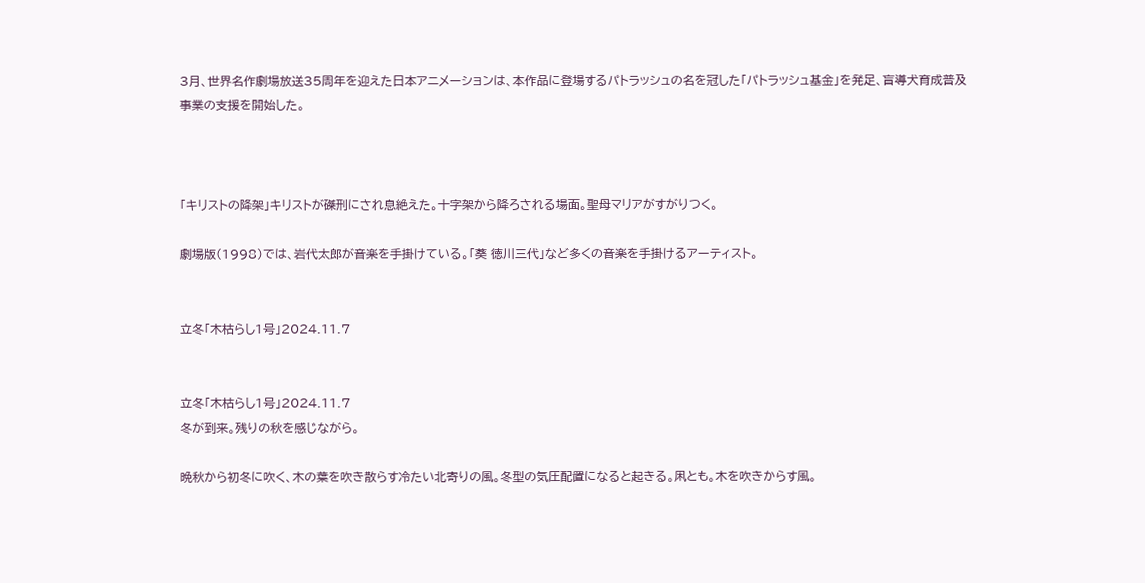3月、世界名作劇場放送35周年を迎えた日本アニメーションは、本作品に登場するパトラッシュの名を冠した「パトラッシュ基金」を発足、盲導犬育成普及事業の支援を開始した。



「キリストの降架」キリストが磔刑にされ息絶えた。十字架から降ろされる場面。聖母マリアがすがりつく。

劇場版(1998)では、岩代太郎が音楽を手掛けている。「葵 徳川三代」など多くの音楽を手掛けるアーティスト。


立冬「木枯らし1号」2024.11.7


立冬「木枯らし1号」2024.11.7
冬が到来。残りの秋を感じながら。

晩秋から初冬に吹く、木の葉を吹き散らす冷たい北寄りの風。冬型の気圧配置になると起きる。凩とも。木を吹きからす風。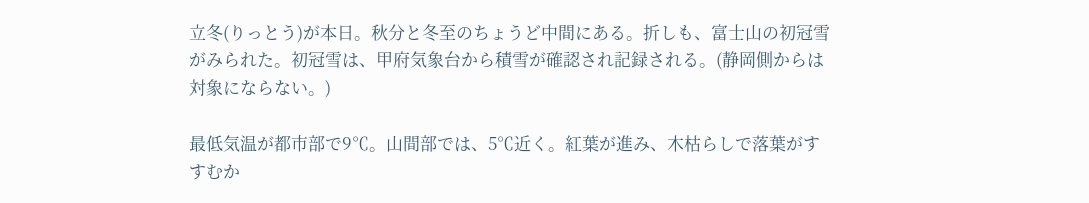立冬(りっとう)が本日。秋分と冬至のちょうど中間にある。折しも、富士山の初冠雪がみられた。初冠雪は、甲府気象台から積雪が確認され記録される。(静岡側からは対象にならない。)

最低気温が都市部で9℃。山間部では、5℃近く。紅葉が進み、木枯らしで落葉がすすむか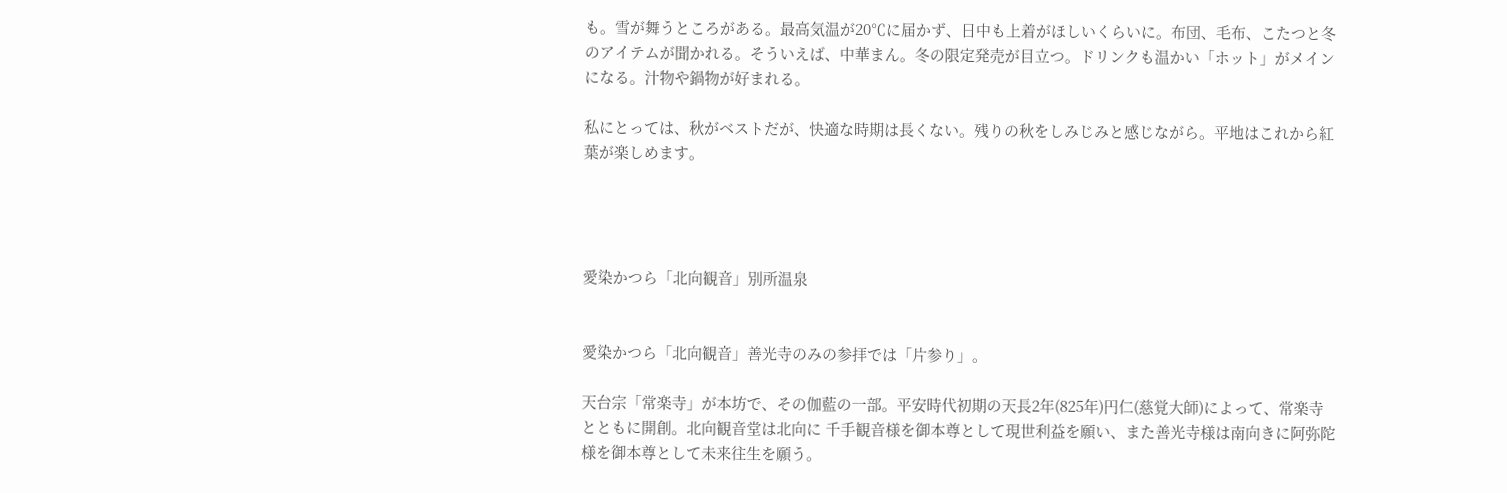も。雪が舞うところがある。最高気温が20℃に届かず、日中も上着がほしいくらいに。布団、毛布、こたつと冬のアイテムが聞かれる。そういえば、中華まん。冬の限定発売が目立つ。ドリンクも温かい「ホット」がメインになる。汁物や鍋物が好まれる。

私にとっては、秋がベストだが、快適な時期は長くない。残りの秋をしみじみと感じながら。平地はこれから紅葉が楽しめます。




愛染かつら「北向観音」別所温泉


愛染かつら「北向観音」善光寺のみの参拝では「片参り」。

天台宗「常楽寺」が本坊で、その伽藍の一部。平安時代初期の天長2年(825年)円仁(慈覚大師)によって、常楽寺とともに開創。北向観音堂は北向に 千手観音様を御本尊として現世利益を願い、また善光寺様は南向きに阿弥陀様を御本尊として未来往生を願う。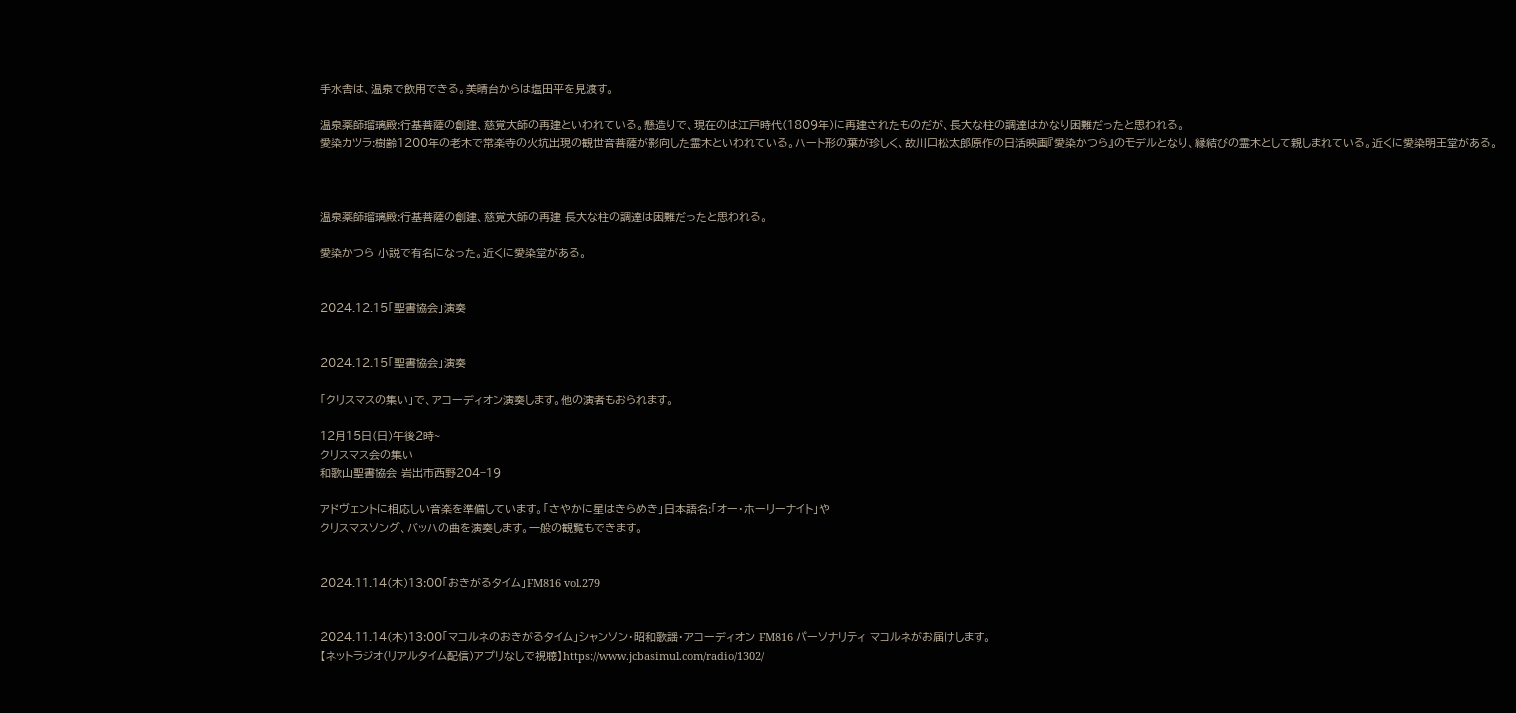手水舎は、温泉で飲用できる。美晴台からは塩田平を見渡す。

温泉薬師瑠璃殿:行基菩薩の創建、慈覚大師の再建といわれている。懸造りで、現在のは江戸時代(1809年)に再建されたものだが、長大な柱の調達はかなり困難だったと思われる。
愛染カツラ:樹齢1200年の老木で常楽寺の火坑出現の観世音菩薩が影向した霊木といわれている。ハート形の葉が珍しく、故川口松太郎原作の日活映画『愛染かつら』のモデルとなり、縁結びの霊木として親しまれている。近くに愛染明王堂がある。



温泉薬師瑠璃殿:行基菩薩の創建、慈覚大師の再建 長大な柱の調達は困難だったと思われる。

愛染かつら 小説で有名になった。近くに愛染堂がある。


2024.12.15「聖書協会」演奏


2024.12.15「聖書協会」演奏

「クリスマスの集い」で、アコーディオン演奏します。他の演者もおられます。

12月15日(日)午後2時~
クリスマス会の集い
和歌山聖書協会 岩出市西野204−19

アドヴェントに相応しい音楽を準備しています。「さやかに星はきらめき」日本語名:「オー・ホーリーナイト」や
クリスマスソング、バッハの曲を演奏します。一般の観覧もできます。


2024.11.14(木)13:00「おきがるタイム」FM816 vol.279


2024.11.14(木)13:00「マコルネのおきがるタイム」シャンソン・昭和歌謡・アコーディオン FM816 パーソナリティ マコルネがお届けします。
【ネットラジオ(リアルタイム配信)アプリなしで視聴】https://www.jcbasimul.com/radio/1302/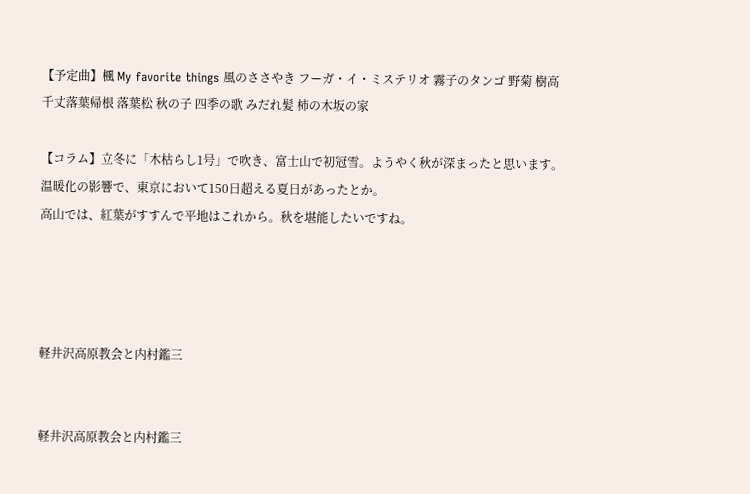【予定曲】楓 My favorite things 風のささやき フーガ・イ・ミステリオ 霧子のタンゴ 野菊 樹高千丈落葉帰根 落葉松 秋の子 四季の歌 みだれ髪 柿の木坂の家

【コラム】立冬に「木枯らし1号」で吹き、富士山で初冠雪。ようやく秋が深まったと思います。温暖化の影響で、東京において150日超える夏日があったとか。
高山では、紅葉がすすんで平地はこれから。秋を堪能したいですね。




軽井沢高原教会と内村鑑三


軽井沢高原教会と内村鑑三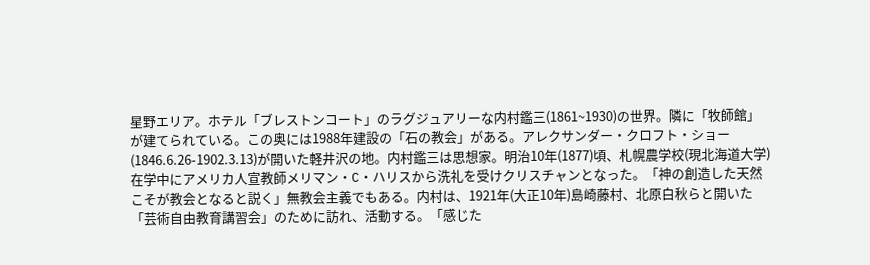星野エリア。ホテル「ブレストンコート」のラグジュアリーな内村鑑三(1861~1930)の世界。隣に「牧師館」が建てられている。この奥には1988年建設の「石の教会」がある。アレクサンダー・クロフト・ショー(1846.6.26-1902.3.13)が開いた軽井沢の地。内村鑑三は思想家。明治10年(1877)頃、札幌農学校(現北海道大学)在学中にアメリカ人宣教師メリマン・C・ハリスから洗礼を受けクリスチャンとなった。「神の創造した天然こそが教会となると説く」無教会主義でもある。内村は、1921年(大正10年)島崎藤村、北原白秋らと開いた「芸術自由教育講習会」のために訪れ、活動する。「感じた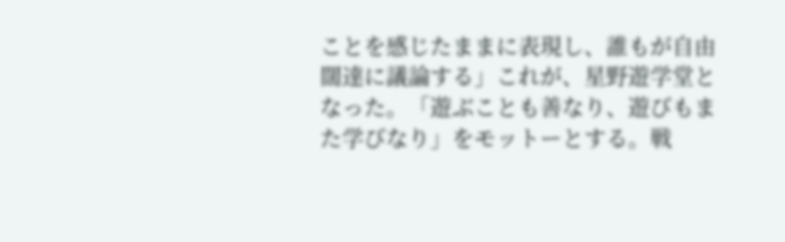ことを感じたままに表現し、誰もが自由闊達に議論する」これが、星野遊学堂となった。「遊ぶことも善なり、遊びもまた学びなり」をモットーとする。戦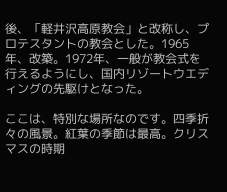後、「軽井沢高原教会」と改称し、プロテスタントの教会とした。1965年、改築。1972年、一般が教会式を行えるようにし、国内リゾートウエディングの先駆けとなった。

ここは、特別な場所なのです。四季折々の風景。紅葉の季節は最高。クリスマスの時期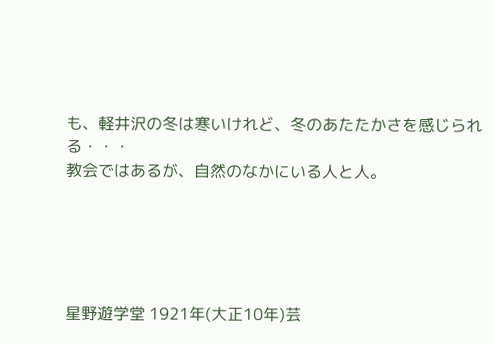も、軽井沢の冬は寒いけれど、冬のあたたかさを感じられる・・・
教会ではあるが、自然のなかにいる人と人。





星野遊学堂 1921年(大正10年)芸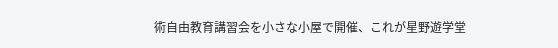術自由教育講習会を小さな小屋で開催、これが星野遊学堂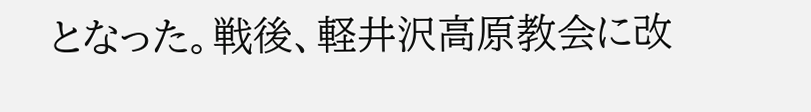となった。戦後、軽井沢高原教会に改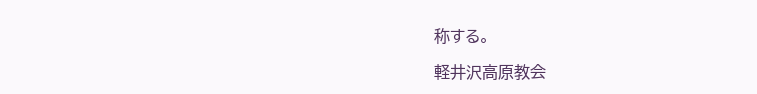称する。

軽井沢高原教会